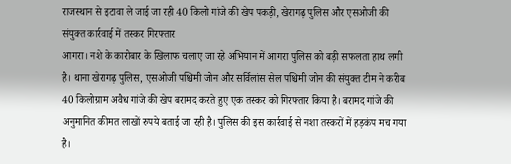राजस्थान से इटावा ले जाई जा रही 40 किलो गांजे की खेप पकड़ी, खेरागढ़ पुलिस और एसओजी की संयुक्त कार्रवाई में तस्कर गिरफ्तार
आगरा। नशे के कारोबार के खिलाफ चलाए जा रहे अभियान में आगरा पुलिस को बड़ी सफलता हाथ लगी है। थाना खेरागढ़ पुलिस, एसओजी पश्चिमी जोन और सर्विलांस सेल पश्चिमी जोन की संयुक्त टीम ने करीब 40 किलोग्राम अवैध गांजे की खेप बरामद करते हुए एक तस्कर को गिरफ्तार किया है। बरामद गांजे की अनुमानित कीमत लाखों रुपये बताई जा रही है। पुलिस की इस कार्रवाई से नशा तस्करों में हड़कंप मच गया है।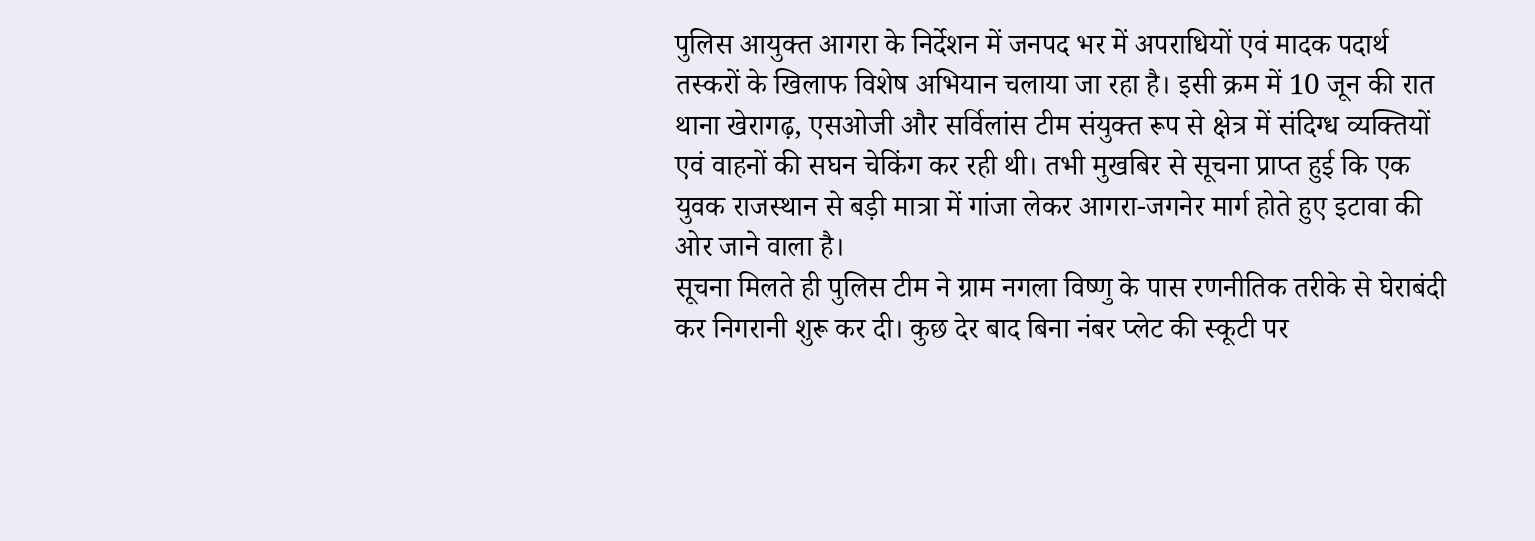पुलिस आयुक्त आगरा के निर्देशन में जनपद भर में अपराधियों एवं मादक पदार्थ तस्करों के खिलाफ विशेष अभियान चलाया जा रहा है। इसी क्रम में 10 जून की रात थाना खेरागढ़, एसओजी और सर्विलांस टीम संयुक्त रूप से क्षेत्र में संदिग्ध व्यक्तियों एवं वाहनों की सघन चेकिंग कर रही थी। तभी मुखबिर से सूचना प्राप्त हुई कि एक युवक राजस्थान से बड़ी मात्रा में गांजा लेकर आगरा-जगनेर मार्ग होते हुए इटावा की ओर जाने वाला है।
सूचना मिलते ही पुलिस टीम ने ग्राम नगला विष्णु के पास रणनीतिक तरीके से घेराबंदी कर निगरानी शुरू कर दी। कुछ देर बाद बिना नंबर प्लेट की स्कूटी पर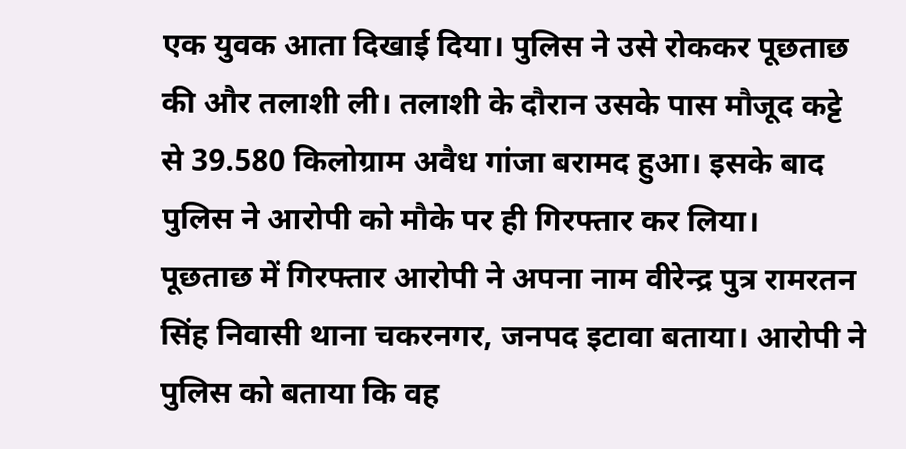एक युवक आता दिखाई दिया। पुलिस ने उसे रोककर पूछताछ की और तलाशी ली। तलाशी के दौरान उसके पास मौजूद कट्टे से 39.580 किलोग्राम अवैध गांजा बरामद हुआ। इसके बाद पुलिस ने आरोपी को मौके पर ही गिरफ्तार कर लिया।
पूछताछ में गिरफ्तार आरोपी ने अपना नाम वीरेन्द्र पुत्र रामरतन सिंह निवासी थाना चकरनगर, जनपद इटावा बताया। आरोपी ने पुलिस को बताया कि वह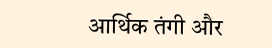आर्थिक तंगी और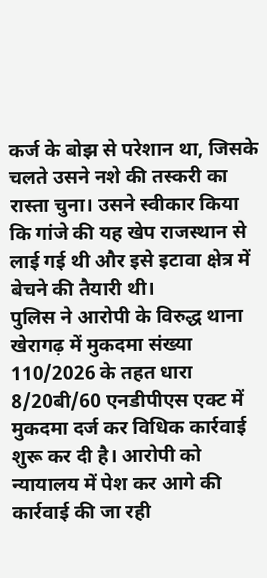कर्ज के बोझ से परेशान था, जिसके चलते उसने नशे की तस्करी का रास्ता चुना। उसने स्वीकार किया कि गांजे की यह खेप राजस्थान से लाई गई थी और इसे इटावा क्षेत्र में बेचने की तैयारी थी।
पुलिस ने आरोपी के विरुद्ध थाना खेरागढ़ में मुकदमा संख्या 110/2026 के तहत धारा 8/20बी/60 एनडीपीएस एक्ट में मुकदमा दर्ज कर विधिक कार्रवाई शुरू कर दी है। आरोपी को न्यायालय में पेश कर आगे की कार्रवाई की जा रही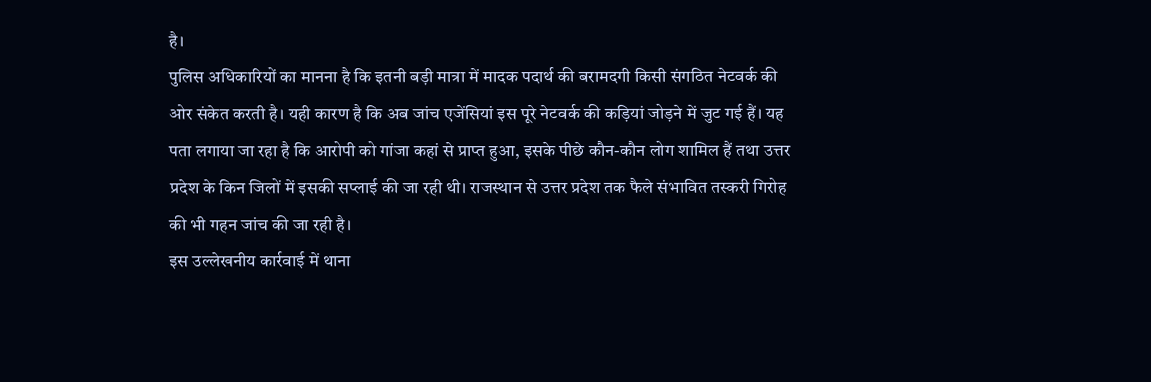है।
पुलिस अधिकारियों का मानना है कि इतनी बड़ी मात्रा में मादक पदार्थ की बरामदगी किसी संगठित नेटवर्क की ओर संकेत करती है। यही कारण है कि अब जांच एजेंसियां इस पूरे नेटवर्क की कड़ियां जोड़ने में जुट गई हैं। यह पता लगाया जा रहा है कि आरोपी को गांजा कहां से प्राप्त हुआ, इसके पीछे कौन-कौन लोग शामिल हैं तथा उत्तर प्रदेश के किन जिलों में इसकी सप्लाई की जा रही थी। राजस्थान से उत्तर प्रदेश तक फैले संभावित तस्करी गिरोह की भी गहन जांच की जा रही है।
इस उल्लेखनीय कार्रवाई में थाना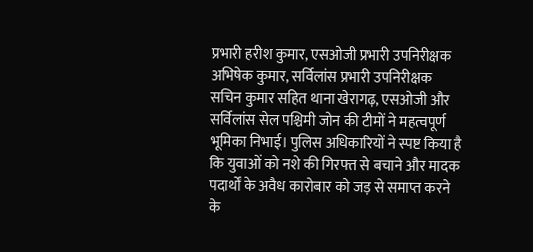प्रभारी हरीश कुमार, एसओजी प्रभारी उपनिरीक्षक अभिषेक कुमार, सर्विलांस प्रभारी उपनिरीक्षक सचिन कुमार सहित थाना खेरागढ़, एसओजी और सर्विलांस सेल पश्चिमी जोन की टीमों ने महत्वपूर्ण भूमिका निभाई। पुलिस अधिकारियों ने स्पष्ट किया है कि युवाओं को नशे की गिरफ्त से बचाने और मादक पदार्थों के अवैध कारोबार को जड़ से समाप्त करने के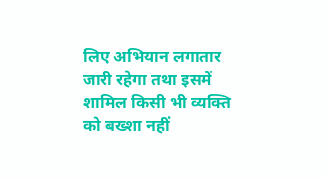लिए अभियान लगातार जारी रहेगा तथा इसमें शामिल किसी भी व्यक्ति को बख्शा नहीं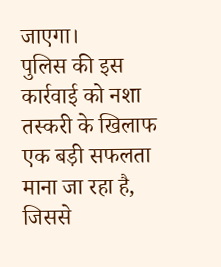जाएगा।
पुलिस की इस कार्रवाई को नशा तस्करी के खिलाफ एक बड़ी सफलता माना जा रहा है, जिससे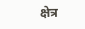क्षेत्र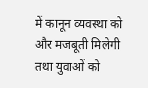में कानून व्यवस्था को और मजबूती मिलेगी तथा युवाओं को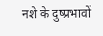नशे के दुष्प्रभावों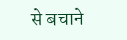से बचाने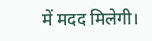में मदद मिलेगी।